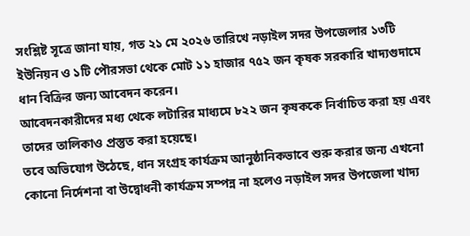সংশ্লিষ্ট সূত্রে জানা যায়, গত ২১ মে ২০২৬ তারিখে নড়াইল সদর উপজেলার ১৩টি ইউনিয়ন ও ১টি পৌরসভা থেকে মোট ১১ হাজার ৭৫২ জন কৃষক সরকারি খাদ্যগুদামে ধান বিক্রির জন্য আবেদন করেন।
আবেদনকারীদের মধ্য থেকে লটারির মাধ্যমে ৮২২ জন কৃষককে নির্বাচিত করা হয় এবং তাদের তালিকাও প্রস্তুত করা হয়েছে।
তবে অভিযোগ উঠেছে, ধান সংগ্রহ কার্যক্রম আনুষ্ঠানিকভাবে শুরু করার জন্য এখনো কোনো নির্দেশনা বা উদ্বোধনী কার্যক্রম সম্পন্ন না হলেও নড়াইল সদর উপজেলা খাদ্য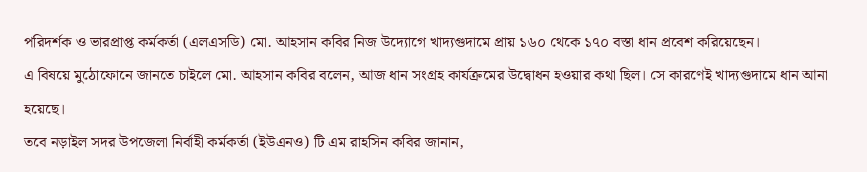পরিদর্শক ও ভারপ্রাপ্ত কর্মকর্তা (এলএসডি) মো. আহসান কবির নিজ উদ্যোগে খাদ্যগুদামে প্রায় ১৬০ থেকে ১৭০ বস্তা ধান প্রবেশ করিয়েছেন।
এ বিষয়ে মুঠোফোনে জানতে চাইলে মো. আহসান কবির বলেন, আজ ধান সংগ্রহ কার্যক্রমের উদ্বোধন হওয়ার কথা ছিল। সে কারণেই খাদ্যগুদামে ধান আনা হয়েছে।
তবে নড়াইল সদর উপজেলা নির্বাহী কর্মকর্তা (ইউএনও) টি এম রাহসিন কবির জানান,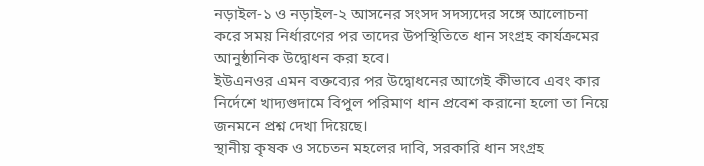নড়াইল-১ ও নড়াইল-২ আসনের সংসদ সদস্যদের সঙ্গে আলোচনা করে সময় নির্ধারণের পর তাদের উপস্থিতিতে ধান সংগ্রহ কার্যক্রমের আনুষ্ঠানিক উদ্বোধন করা হবে।
ইউএনওর এমন বক্তব্যের পর উদ্বোধনের আগেই কীভাবে এবং কার নির্দেশে খাদ্যগুদামে বিপুল পরিমাণ ধান প্রবেশ করানো হলো তা নিয়ে জনমনে প্রশ্ন দেখা দিয়েছে।
স্থানীয় কৃষক ও সচেতন মহলের দাবি, সরকারি ধান সংগ্রহ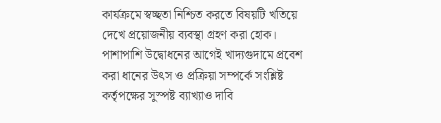কার্যক্রমে স্বচ্ছতা নিশ্চিত করতে বিষয়টি খতিয়ে দেখে প্রয়োজনীয় ব্যবস্থা গ্রহণ করা হোক। পাশাপাশি উদ্বোধনের আগেই খাদ্যগুদামে প্রবেশ করা ধানের উৎস ও প্রক্রিয়া সম্পর্কে সংশ্লিষ্ট কর্তৃপক্ষের সুস্পষ্ট ব্যাখ্যাও দাবি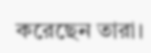করেছেন তারা।